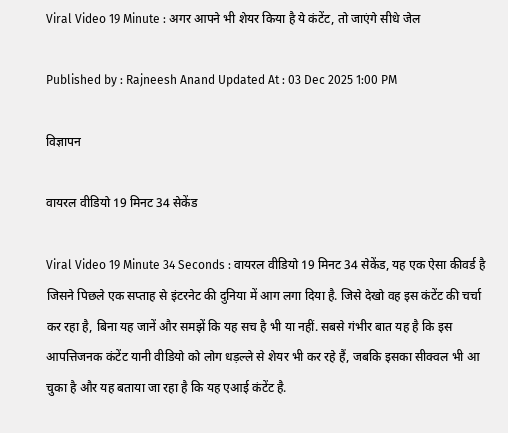Viral Video 19 Minute : अगर आपने भी शेयर किया है ये कंटेंट, तो जाएंगे सीधे जेल

Published by : Rajneesh Anand Updated At : 03 Dec 2025 1:00 PM

विज्ञापन

वायरल वीडियो 19 मिनट 34 सेकेंड

Viral Video 19 Minute 34 Seconds : वायरल वीडियो 19 मिनट 34 सेकेंड, यह एक ऐसा कीवर्ड है जिसने पिछले एक सप्ताह से इंटरनेट की दुनिया में आग लगा दिया है. जिसे देखो वह इस कंटेंट की चर्चा कर रहा है, बिना यह जानें और समझें कि यह सच है भी या नहीं. सबसे गंभीर बात यह है कि इस आपत्तिजनक कंटेंट यानी वीडियो को लोग धड़ल्ले से शेयर भी कर रहे हैं, जबकि इसका सीक्वल भी आ चुका है और यह बताया जा रहा है कि यह एआई कंटेंट है.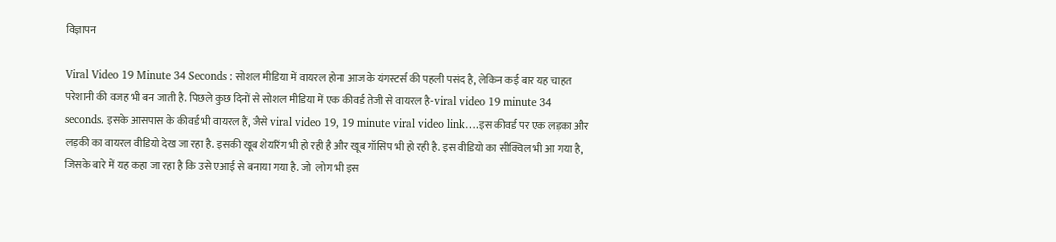विज्ञापन

Viral Video 19 Minute 34 Seconds : सोशल मीडिया में वायरल होना आज के यंगस्टर्स की पहली पसंद है, लेकिन कई बार यह चाहत परेशानी की वजह भी बन जाती है. पिछले कुछ दिनों से सोशल मीडिया में एक कीवर्ड तेजी से वायरल है-viral video 19 minute 34 seconds. इसके आसपास के कीवर्ड भी वायरल हैं, जैसे viral video 19, 19 minute viral video link….इस कीवर्ड पर एक लड़का और लड़की का वायरल वीडियो देख जा रहा है. इसकी खूब शेयरिंग भी हो रही है और खूब गॉसिप भी हो रही है. इस वीडियो का सीक्विल भी आ गया है, जिसके बारे में यह कहा जा रहा है कि उसे एआई से बनाया गया है. जो  लोग भी इस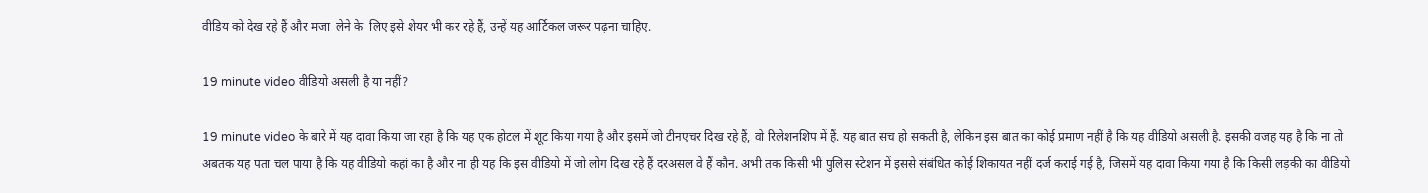वीडिय को देख रहे हैं और मजा  लेने के  लिए इसे शेयर भी कर रहे हैं, उन्हें यह आर्टिकल जरूर पढ़ना चाहिए.

19 minute video वीडियो असली है या नहीं?

19 minute video के बारे में यह दावा किया जा रहा है कि यह एक होटल में शूट किया गया है और इसमें जो टीनएचर दिख रहे हैं, वो रिलेशनशिप में हैं. यह बात सच हो सकती है, लेकिन इस बात का कोई प्रमाण नहीं है कि यह वीडियो असली है. इसकी वजह यह है कि ना तो अबतक यह पता चल पाया है कि यह वीडियो कहां का है और ना ही यह कि इस वीडियो में जो लोग दिख रहे हैं दरअसल वे हैं कौन. अभी तक किसी भी पुलिस स्टेशन में इससे संबंधित कोई शिकायत नहीं दर्ज कराई गई है, जिसमें यह दावा किया गया है कि किसी लड़की का वीडियो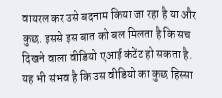वायरल कर उसे बदनाम किया जा रहा है या और कुछ. इससे इस बात को बल मिलता है कि सच दिखने वाला वीडियो एआई कंटेंट हो सकता है. यह भी संभव है कि उस वीडियो का कुछ हिस्सा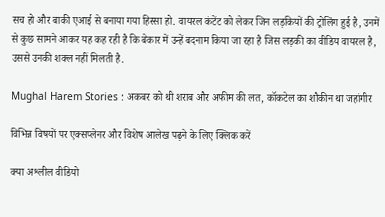सच हो और बाकी एआई से बनाया गया हिस्सा हो. वायरल कंटेंट को लेकर जिन लड़कियों की ट्रोलिंग हुई है, उनमें से कुछ सामने आकर यह कह रही है कि बेकार में उन्हें बदनाम किया जा रहा है जिस लड़की का वीडिय वायरल है, उससे उनकी शक्ल नहीं मिलती है.

Mughal Harem Stories : अकबर को थी शराब और अफीम की लत, कॉकटेल का शौकीन था जहांगीर

विभिन्न विषयों पर एक्सप्लेनर और विशेष आलेख पढ़ने के लिए क्लिक करें

क्या अश्लील वीडियो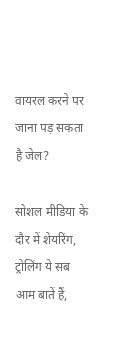वायरल करने पर जाना पड़ सकता है जेल?

सोशल मीडिया के दौर में शेयरिंग, ट्रोलिंग ये सब आम बातें हैं,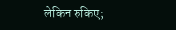लेकिन रुकिए;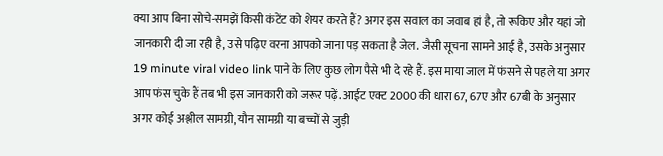क्या आप बिना सोचे-समझें किसी कंटेंट को शेयर करते हैं? अगर इस सवाल का जवाब हां है, तो रूकिए और यहां जो जानकारी दी जा रही है, उसे पढ़िए वरना आपको जाना पड़ सकता है जेल. जैसी सूचना सामने आई है, उसके अनुसार 19 minute viral video link पाने के लिए कुछ लोग पैसे भी दे रहे हैं. इस माया जाल में फंसने से पहले या अगर आप फंस चुके हैं तब भी इस जानकारी को जरूर पढ़ें. आईट एक्ट 2000 की धारा 67, 67ए और 67बी के अनुसार अगर कोई अश्लील सामग्री, यौन सामग्री या बच्चों से जुड़ी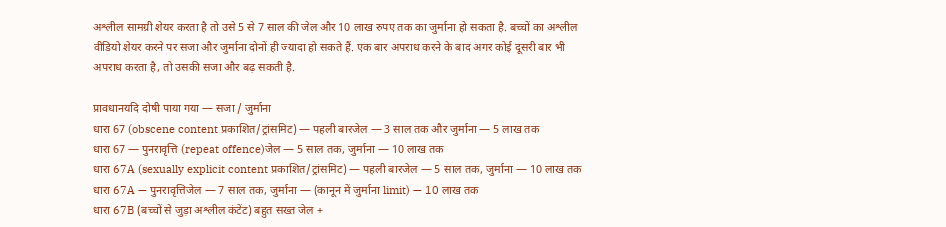अश्लील सामग्री शेयर करता है तो उसे 5 से 7 साल की जेल और 10 लाख रुपए तक का जुर्माना हो सकता है. बच्चों का अश्लील वीडियो शेयर करने पर सजा और जुर्माना दोनों ही ज्यादा हो सकते हैं. एक बार अपराध करने के बाद अगर कोई दूसरी बार भी अपराध करता है, तो उसकी सजा और बढ़ सकती है.

प्रावधानयदि दोषी पाया गया — सजा / जुर्माना
धारा 67 (obscene content प्रकाशित/ट्रांसमिट) — पहली बारजेल — 3 साल तक और जुर्माना — 5 लाख तक
धारा 67 — पुनरावृत्ति (repeat offence)जेल — 5 साल तक, जुर्माना — 10 लाख तक
धारा 67A (sexually explicit content प्रकाशित/ट्रांसमिट) — पहली बारजेल — 5 साल तक, जुर्माना — 10 लाख तक
धारा 67A — पुनरावृत्तिजेल — 7 साल तक, जुर्माना — (कानून में जुर्माना limit) — 10 लाख तक
धारा 67B (बच्चों से जुड़ा अश्लील कंटेंट) बहुत सख्त जेल +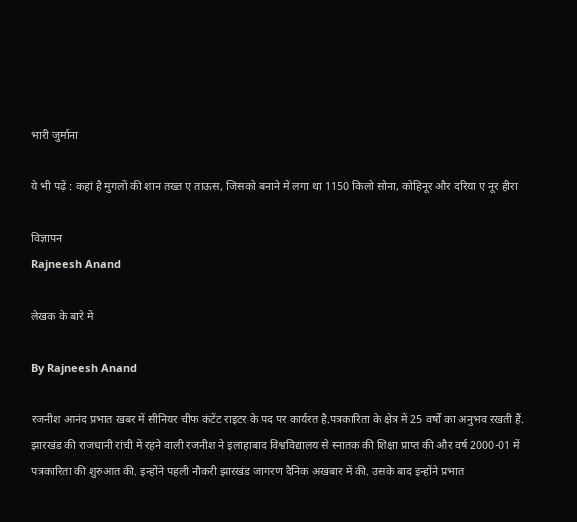भारी जुर्माना

ये भी पढ़ें : कहां है मुगलों की शान तख्त ए ताऊस, जिसको बनाने में लगा था 1150 किलो सोना, कोहिनूर और दरिया ए नूर हीरा

विज्ञापन
Rajneesh Anand

लेखक के बारे में

By Rajneesh Anand

रजनीश आनंद प्रभात खबर में सीनियर चीफ कंटेंट राइटर के पद पर कार्यरत है.पत्रकारिता के क्षेत्र में 25 वर्षों का अनुभव रखती हैं. झारखंड की राजधानी रांची में रहने वाली रजनीश ने इलाहाबाद विश्वविद्यालय से स्नातक की शिक्षा प्राप्त की और वर्ष 2000-01 में पत्रकारिता की शुरुआत की. इन्होंने पहली नौकरी झारखंड जागरण दैनिक अखबार में की. उसके बाद इन्होंने प्रभात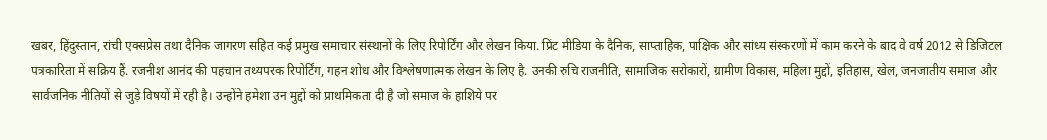खबर, हिंदुस्तान, रांची एक्सप्रेस तथा दैनिक जागरण सहित कई प्रमुख समाचार संस्थानों के लिए रिपोर्टिंग और लेखन किया. प्रिंट मीडिया के दैनिक, साप्ताहिक, पाक्षिक और सांध्य संस्करणों में काम करने के बाद वे वर्ष 2012 से डिजिटल पत्रकारिता में सक्रिय हैं. रजनीश आनंद की पहचान तथ्यपरक रिपोर्टिंग, गहन शोध और विश्लेषणात्मक लेखन के लिए है. उनकी रुचि राजनीति, सामाजिक सरोकारों, ग्रामीण विकास, महिला मुद्दों, इतिहास, खेल, जनजातीय समाज और सार्वजनिक नीतियों से जुड़े विषयों में रही है। उन्होंने हमेशा उन मुद्दों को प्राथमिकता दी है जो समाज के हाशिये पर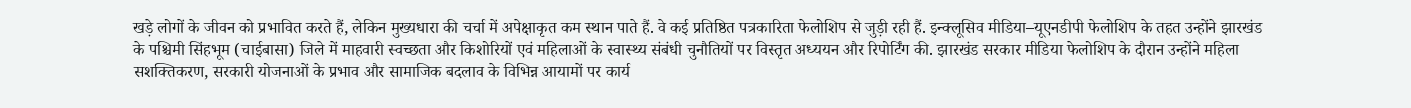खड़े लोगों के जीवन को प्रभावित करते हैं, लेकिन मुख्यधारा की चर्चा में अपेक्षाकृत कम स्थान पाते हैं. वे कई प्रतिष्ठित पत्रकारिता फेलोशिप से जुड़ी रही हैं. इन्क्लूसिव मीडिया–यूएनडीपी फेलोशिप के तहत उन्होंने झारखंड के पश्चिमी सिंहभूम (चाईबासा) जिले में माहवारी स्वच्छता और किशोरियों एवं महिलाओं के स्वास्थ्य संबंधी चुनौतियों पर विस्तृत अध्ययन और रिपोर्टिंग की. झारखंड सरकार मीडिया फेलोशिप के दौरान उन्होंने महिला सशक्तिकरण, सरकारी योजनाओं के प्रभाव और सामाजिक बदलाव के विभिन्न आयामों पर कार्य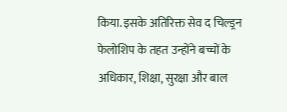किया. इसके अतिरिक्त सेव द चिल्ड्रन फेलोशिप के तहत उन्होंने बच्चों के अधिकार, शिक्षा, सुरक्षा और बाल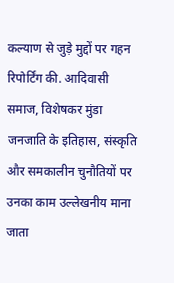कल्याण से जुड़े मुद्दों पर गहन रिपोर्टिंग की. आदिवासी समाज, विशेषकर मुंडा जनजाति के इतिहास, संस्कृति और समकालीन चुनौतियों पर उनका काम उल्लेखनीय माना जाता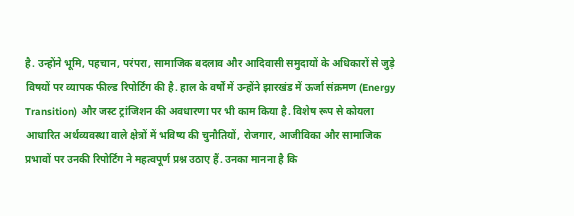है. उन्होंने भूमि, पहचान, परंपरा, सामाजिक बदलाव और आदिवासी समुदायों के अधिकारों से जुड़े विषयों पर व्यापक फील्ड रिपोर्टिंग की है. हाल के वर्षों में उन्होंने झारखंड में ऊर्जा संक्रमण (Energy Transition) और जस्ट ट्रांजिशन की अवधारणा पर भी काम किया है. विशेष रूप से कोयला आधारित अर्थव्यवस्था वाले क्षेत्रों में भविष्य की चुनौतियों, रोजगार, आजीविका और सामाजिक प्रभावों पर उनकी रिपोर्टिंग ने महत्वपूर्ण प्रश्न उठाए हैं. उनका मानना है कि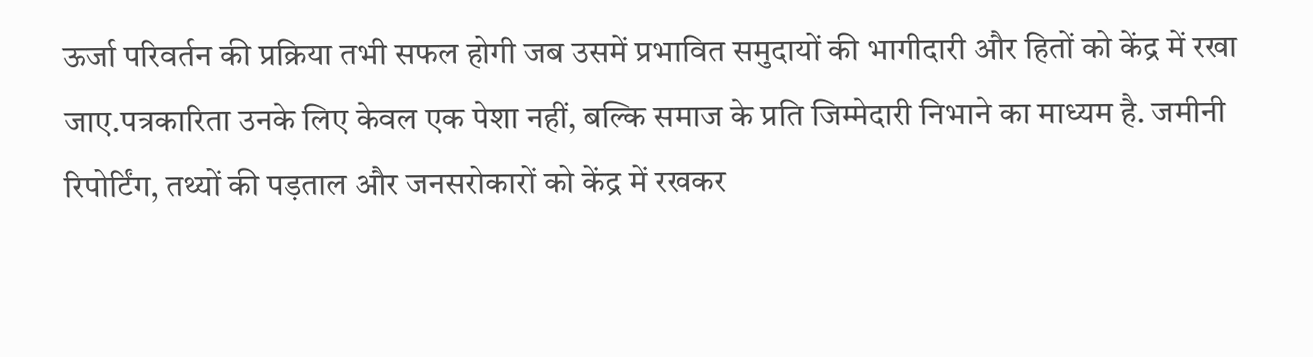ऊर्जा परिवर्तन की प्रक्रिया तभी सफल होगी जब उसमें प्रभावित समुदायों की भागीदारी और हितों को केंद्र में रखा जाए.पत्रकारिता उनके लिए केवल एक पेशा नहीं, बल्कि समाज के प्रति जिम्मेदारी निभाने का माध्यम है. जमीनी रिपोर्टिंग, तथ्यों की पड़ताल और जनसरोकारों को केंद्र में रखकर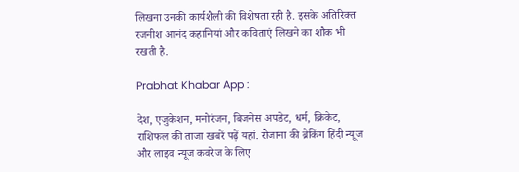लिखना उनकी कार्यशैली की विशेषता रही है. इसके अतिरिक्त रजनीश आनंद कहानियां और कविताएं लिखने का शौक भी रखती है.

Prabhat Khabar App :

देश, एजुकेशन, मनोरंजन, बिजनेस अपडेट, धर्म, क्रिकेट, राशिफल की ताजा खबरें पढ़ें यहां. रोजाना की ब्रेकिंग हिंदी न्यूज और लाइव न्यूज कवरेज के लिए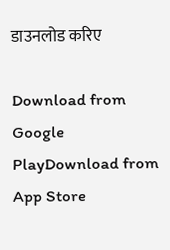डाउनलोड करिए

Download from Google PlayDownload from App Store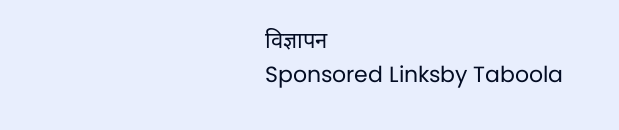विज्ञापन
Sponsored Linksby Taboola